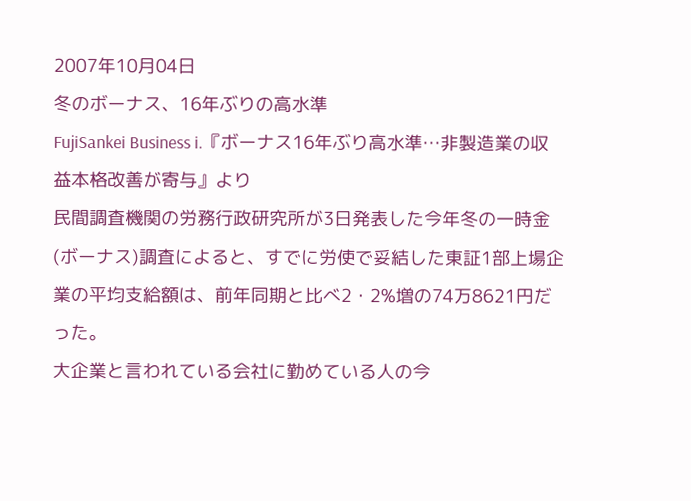2007年10月04日
冬のボーナス、16年ぶりの高水準
FujiSankei Business i.『ボーナス16年ぶり高水準…非製造業の収益本格改善が寄与』より
民間調査機関の労務行政研究所が3日発表した今年冬の一時金(ボーナス)調査によると、すでに労使で妥結した東証1部上場企業の平均支給額は、前年同期と比べ2・2%増の74万8621円だった。
大企業と言われている会社に勤めている人の今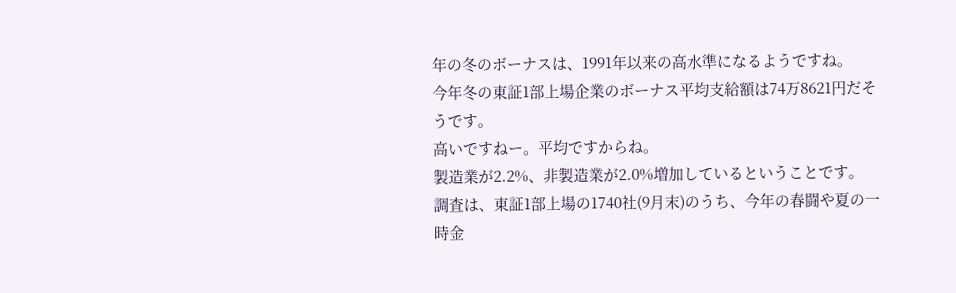年の冬のボーナスは、1991年以来の高水準になるようですね。
今年冬の東証1部上場企業のボーナス平均支給額は74万8621円だそうです。
高いですねー。平均ですからね。
製造業が2.2%、非製造業が2.0%増加しているということです。
調査は、東証1部上場の1740社(9月末)のうち、今年の春闘や夏の一時金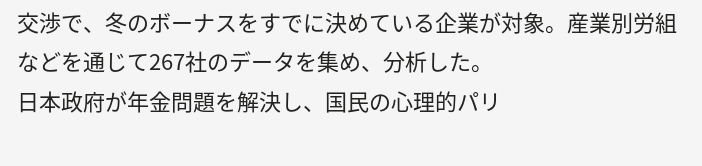交渉で、冬のボーナスをすでに決めている企業が対象。産業別労組などを通じて267社のデータを集め、分析した。
日本政府が年金問題を解決し、国民の心理的パリ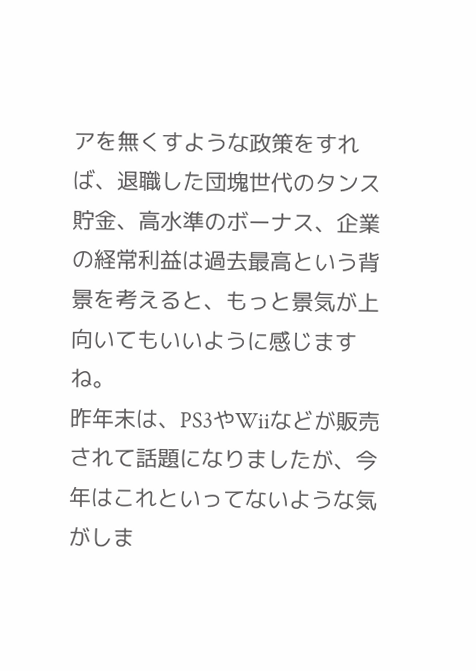アを無くすような政策をすれば、退職した団塊世代のタンス貯金、高水準のボーナス、企業の経常利益は過去最高という背景を考えると、もっと景気が上向いてもいいように感じますね。
昨年末は、PS3やWiiなどが販売されて話題になりましたが、今年はこれといってないような気がしま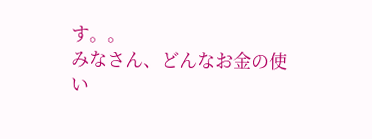す。。
みなさん、どんなお金の使い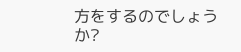方をするのでしょうか?